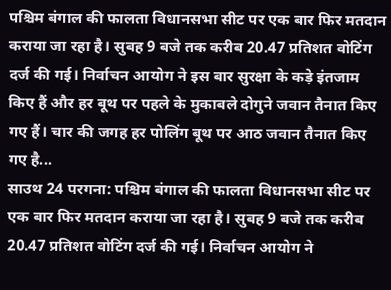पश्चिम बंगाल की फालता विधानसभा सीट पर एक बार फिर मतदान कराया जा रहा है। सुबह 9 बजे तक करीब 20.47 प्रतिशत वोटिंग दर्ज की गई। निर्वाचन आयोग ने इस बार सुरक्षा के कड़े इंतजाम किए हैं और हर बूथ पर पहले के मुकाबले दोगुने जवान तैनात किए गए हैं। चार की जगह हर पोलिंग बूथ पर आठ जवान तैनात किए गए है...
साउथ 24 परगना: पश्चिम बंगाल की फालता विधानसभा सीट पर एक बार फिर मतदान कराया जा रहा है। सुबह 9 बजे तक करीब 20.47 प्रतिशत वोटिंग दर्ज की गई। निर्वाचन आयोग ने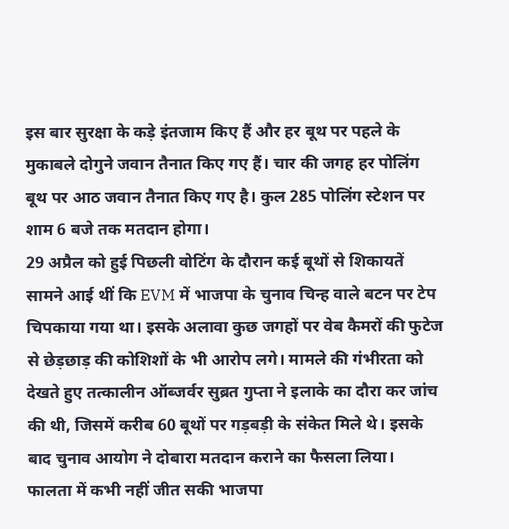इस बार सुरक्षा के कड़े इंतजाम किए हैं और हर बूथ पर पहले के मुकाबले दोगुने जवान तैनात किए गए हैं। चार की जगह हर पोलिंग बूथ पर आठ जवान तैनात किए गए है। कुल 285 पोलिंग स्टेशन पर शाम 6 बजे तक मतदान होगा।
29 अप्रैल को हुई पिछली वोटिंग के दौरान कई बूथों से शिकायतें सामने आई थीं कि EVM में भाजपा के चुनाव चिन्ह वाले बटन पर टेप चिपकाया गया था। इसके अलावा कुछ जगहों पर वेब कैमरों की फुटेज से छेड़छाड़ की कोशिशों के भी आरोप लगे। मामले की गंभीरता को देखते हुए तत्कालीन ऑब्जर्वर सुब्रत गुप्ता ने इलाके का दौरा कर जांच की थी, जिसमें करीब 60 बूथों पर गड़बड़ी के संकेत मिले थे। इसके बाद चुनाव आयोग ने दोबारा मतदान कराने का फैसला लिया।
फालता में कभी नहीं जीत सकी भाजपा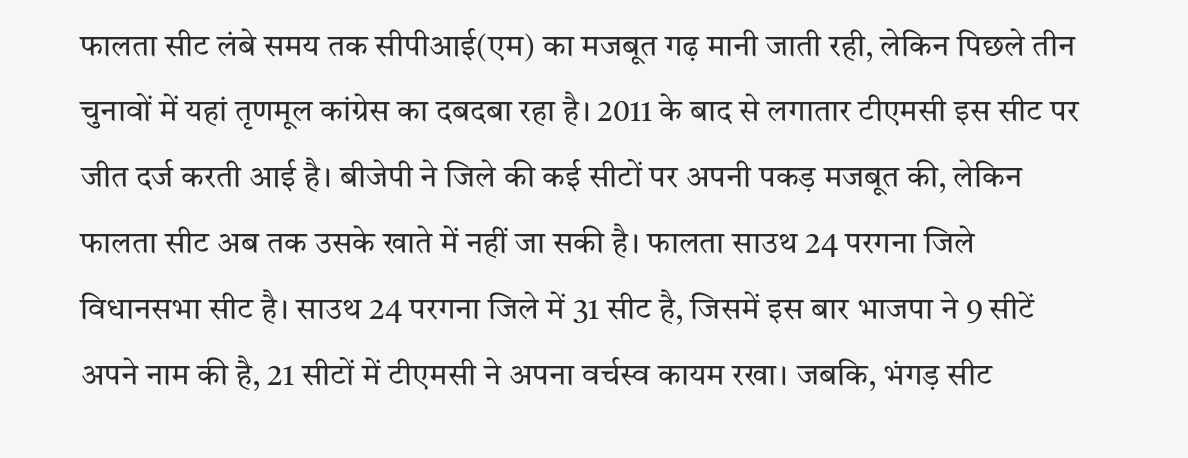फालता सीट लंबे समय तक सीपीआई(एम) का मजबूत गढ़ मानी जाती रही, लेकिन पिछले तीन चुनावों में यहां तृणमूल कांग्रेस का दबदबा रहा है। 2011 के बाद से लगातार टीएमसी इस सीट पर जीत दर्ज करती आई है। बीजेपी ने जिले की कई सीटों पर अपनी पकड़ मजबूत की, लेकिन फालता सीट अब तक उसके खाते में नहीं जा सकी है। फालता साउथ 24 परगना जिले विधानसभा सीट है। साउथ 24 परगना जिले में 31 सीट है, जिसमें इस बार भाजपा ने 9 सीटें अपने नाम की है, 21 सीटों में टीएमसी ने अपना वर्चस्व कायम रखा। जबकि, भंगड़ सीट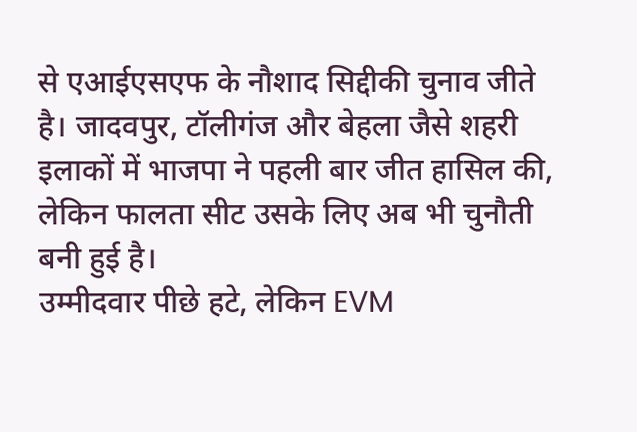से एआईएसएफ के नौशाद सिद्दीकी चुनाव जीते है। जादवपुर, टॉलीगंज और बेहला जैसे शहरी इलाकों में भाजपा ने पहली बार जीत हासिल की, लेकिन फालता सीट उसके लिए अब भी चुनौती बनी हुई है।
उम्मीदवार पीछे हटे, लेकिन EVM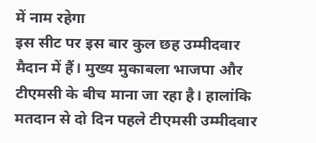में नाम रहेगा
इस सीट पर इस बार कुल छह उम्मीदवार मैदान में हैं। मुख्य मुकाबला भाजपा और टीएमसी के बीच माना जा रहा है। हालांकि मतदान से दो दिन पहले टीएमसी उम्मीदवार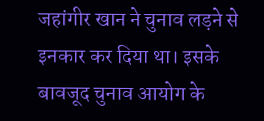जहांगीर खान ने चुनाव लड़ने से इनकार कर दिया था। इसके बावजूद चुनाव आयोग के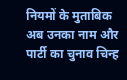नियमों के मुताबिक अब उनका नाम और पार्टी का चुनाव चिन्ह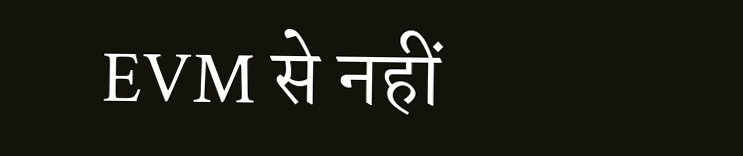EVM से नहीं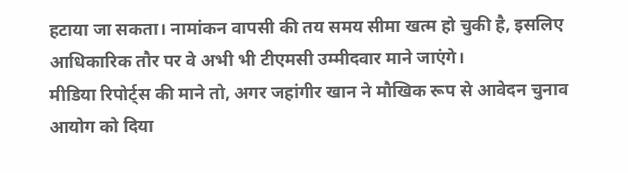हटाया जा सकता। नामांकन वापसी की तय समय सीमा खत्म हो चुकी है, इसलिए आधिकारिक तौर पर वे अभी भी टीएमसी उम्मीदवार माने जाएंगे।
मीडिया रिपोर्ट्स की माने तो, अगर जहांगीर खान ने मौखिक रूप से आवेदन चुनाव आयोग को दिया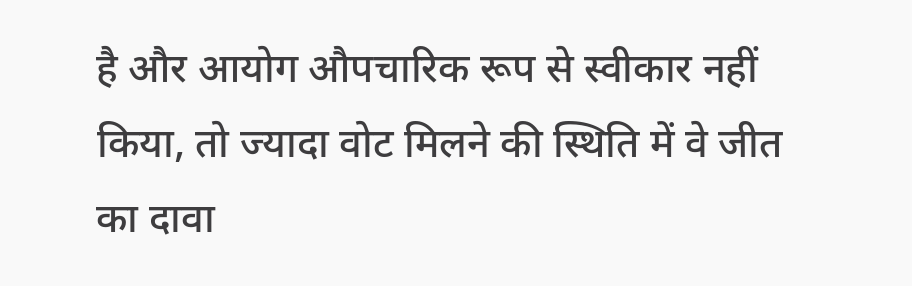है और आयोग औपचारिक रूप से स्वीकार नहीं किया, तो ज्यादा वोट मिलने की स्थिति में वे जीत का दावा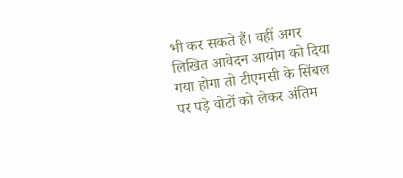भी कर सकते हैं। वहीं अगर लिखित आवेदन आयोग को दिया गया होगा तो टीएमसी के सिंबल पर पड़े वोटों को लेकर अंतिम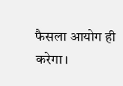फैसला आयोग ही करेगा।